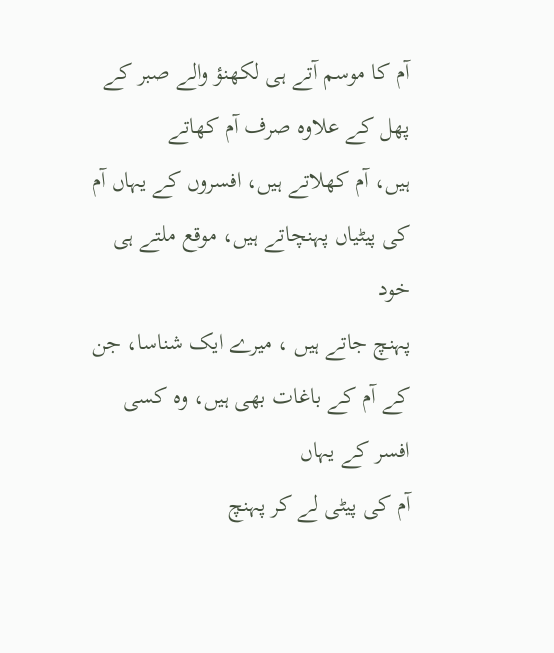آم کا موسم آتے ہی لکھنؤ والے صبر کے پھل کے علاوہ صرف آم کھاتے
ہیں، آم کھلاتے ہیں، افسروں کے یہاں آم کی پیٹیاں پہنچاتے ہیں، موقع ملتے ہی خود
پہنچ جاتے ہیں ، میرے ایک شناسا، جن کے آم کے باغات بھی ہیں، وہ کسی افسر کے یہاں
آم کی پیٹی لے کر پہنچ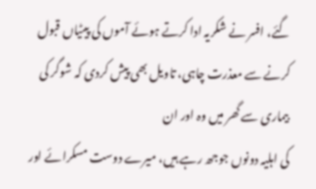گئے، افسر نے شکریہ ادا کرتے ہوئے آموں کی پیٹیاں قبول
کرنے سے معذرت چاہی، تاویل بھی پیش کردی کہ شوگر کی بیماری سے گھر میں وہ اور ان
کی اہلیہ دونوں جوجھ رہے ہیں، میرے دوست مسکرائے اور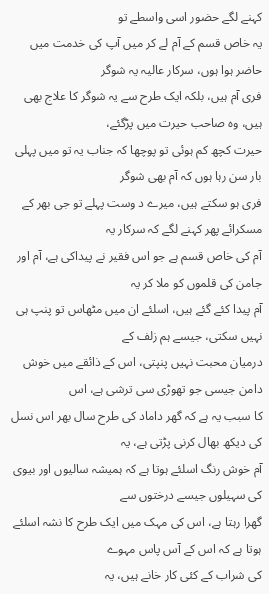کہنے لگے حضور اسی واسطے تو
یہ خاص قسم کے آم لے کر میں آپ کی خدمت میں حاضر ہوا ہوں، سرکار عالیہ یہ شوگر
فری آم ہیں، بلکہ ایک طرح سے یہ شوگر کا علاج بھی ہیں، وہ صاحب حیرت میں پڑگئے،
حیرت کچھ کم ہوئی تو پوچھا کہ جناب یہ تو میں پہلی بار سن رہا ہوں کہ آم بھی شوگر
فری ہو سکتے ہیں، میرے د وست پہلے تو جی بھر کے مسکرائے پھر کہنے لگے کہ سرکار یہ
آم کی خاص قسم ہے جو اس فقیر نے پیداکی ہے، آم اور جامن کی قلموں کو ملا کر یہ
آم پیدا کئے گئے ہیں، اسلئے ان میں مٹھاس تو پنپ ہی نہیں سکتی، جیسے ہم زلف کے
درمیان محبت نہیں پنپتی، اس کے ذائقے میں خوش دامن جیسی جو تھوڑی سی ترشی ہے، اس
کا سبب یہ ہے کہ گھر داماد کی طرح سال بھر اس نسل کی دیکھ بھال کرنی پڑتی ہے، یہ
آم خوش رنگ اسلئے ہوتا ہے کہ ہمیشہ سالیوں اور بیوی کی سہیلوں جیسے درختوں سے
گھرا رہتا ہے، اس کی مہک میں ایک طرح کا نشہ اسلئے ہوتا ہے کہ اس کے آس پاس مہوے
کی شراب کے کئی کار خانے ہیں، یہ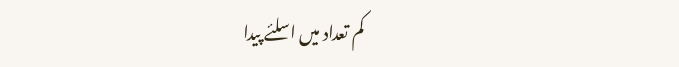کم تعداد میں اسلئے پیدا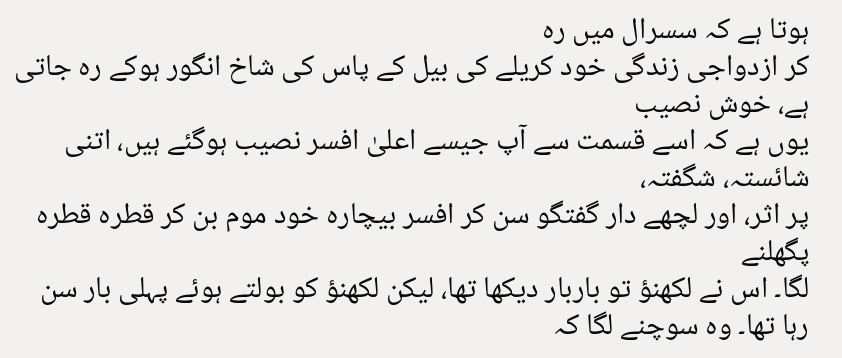ہوتا ہے کہ سسرال میں رہ
کر ازدواجی زندگی خود کریلے کی بیل کے پاس کی شاخ انگور ہوکے رہ جاتی ہے، خوش نصیب
یوں ہے کہ اسے قسمت سے آپ جیسے اعلیٰ افسر نصیب ہوگئے ہیں، اتنی شائستہ، شگفتہ،
پر اثر، اور لچھے دار گفتگو سن کر افسر بیچارہ خود موم بن کر قطرہ قطرہ پگھلنے
لگا۔ اس نے لکھنؤ تو باربار دیکھا تھا، لیکن لکھنؤ کو بولتے ہوئے پہلی بار سن
رہا تھا۔ وہ سوچنے لگا کہ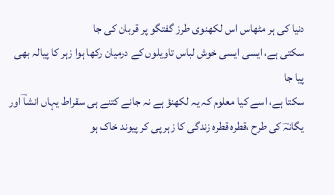دنیا کی ہر مٹھاس اس لکھنوی طرز گفتگو پر قربان کی جا
سکتی ہے، ایسی ایسی خوش لباس تاویلوں کے درمیان رکھا ہوا زہر کا پیالہ بھی پیا جا
سکتا ہے، اسے کیا معلوم کہ یہ لکھنؤ ہے نہ جانے کتنے ہی سقراط یہاں انشاؔ اور
یگانہؔ کی طرح ،قطرہ قطرہ زندگی کا زہر پی کر پیوند خاک ہو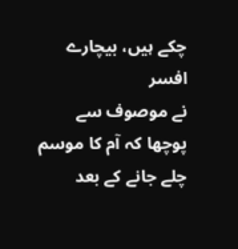چکے ہیں، بیچارے افسر
نے موصوف سے پوچھا کہ آم کا موسم چلے جانے کے بعد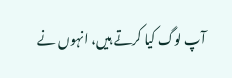آپ لوگ کیا کرتے ہیں، انہوں نے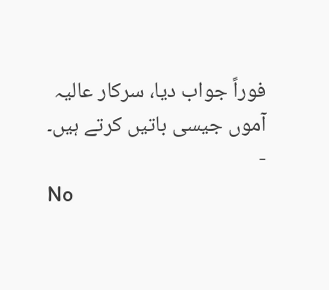فوراً جواب دیا، سرکار عالیہ آموں جیسی باتیں کرتے ہیں۔
-
No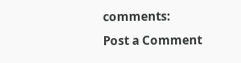comments:
Post a Comment